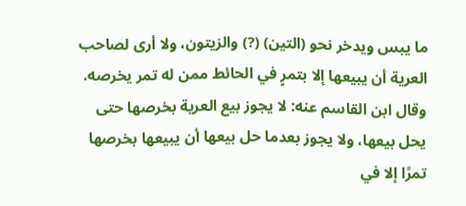ما يبس ويدخر نحو (التين) (?) والزيتون، ولا أرى لصاحب العرية أن يبيعها إلا بتمرٍ في الحائط ممن له تمر يخرصه. وقال ابن القاسم عنه: لا يجوز بيع العرية بخرصها حتى يحل بيعها، ولا يجوز بعدما حل بيعها أن يبيعها بخرصها تمرًا إلا في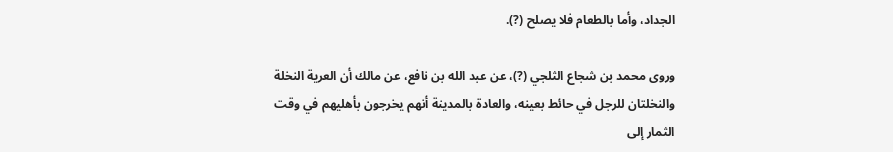الجداد، وأما بالطعام فلا يصلح (?).

وروى محمد بن شجاع الثلجي (?)، عن عبد الله بن نافع، عن مالك أن العرية النخلة والنخلتان للرجل في حائط بعينه، والعادة بالمدينة أنهم يخرجون بأهليهم في وقت الثمار إلى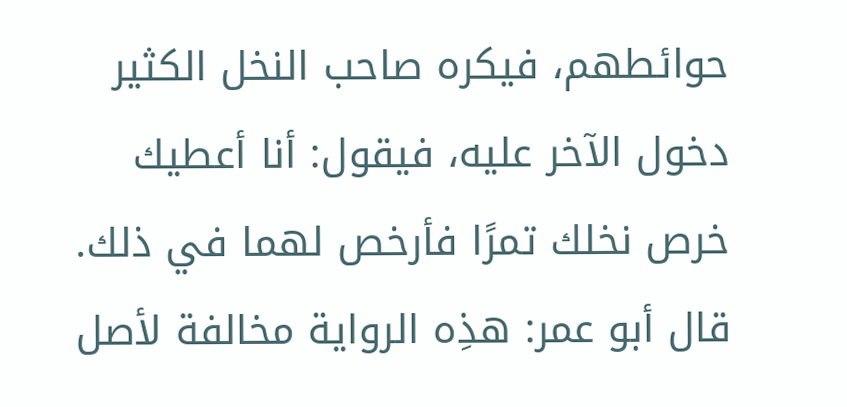حوائطهم، فيكره صاحب النخل الكثير دخول الآخر عليه، فيقول: أنا أعطيك خرص نخلك تمرًا فأرخص لهما في ذلك. قال أبو عمر: هذِه الرواية مخالفة لأصل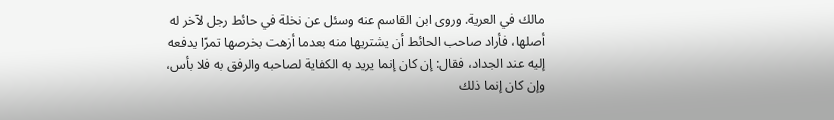مالك في العرية. وروى ابن القاسم عنه وسئل عن نخلة في حائط رجل لآخر له أصلها، فأراد صاحب الحائط أن يشتريها منه بعدما أزهت بخرصها تمرًا يدفعه إليه عند الجداد، فقال: إن كان إنما يريد به الكفاية لصاحبه والرفق به فلا بأس، وإن كان إنما ذلك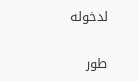لدخوله

طور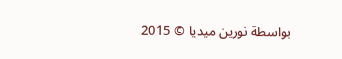بواسطة نورين ميديا © 2015